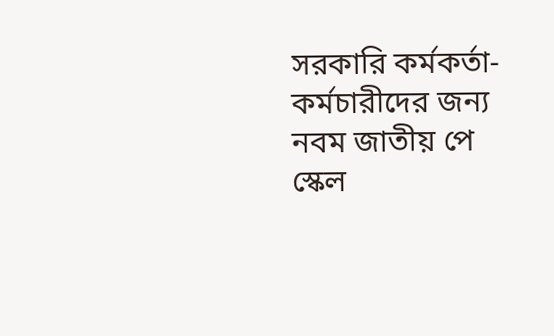সরকারি কর্মকর্তা-কর্মচারীদের জন্য নবম জাতীয় পে স্কেল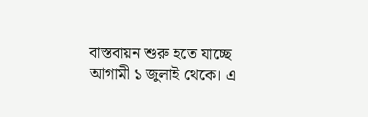বাস্তবায়ন শুরু হতে যাচ্ছে আগামী ১ জুলাই থেকে। এ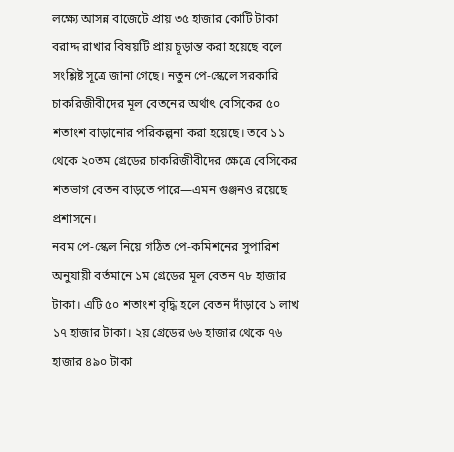লক্ষ্যে আসন্ন বাজেটে প্রায় ৩৫ হাজার কোটি টাকা বরাদ্দ রাখার বিষয়টি প্রায় চূড়ান্ত করা হয়েছে বলে সংশ্লিষ্ট সূত্রে জানা গেছে। নতুন পে-স্কেলে সরকারি চাকরিজীবীদের মূল বেতনের অর্থাৎ বেসিকের ৫০ শতাংশ বাড়ানোর পরিকল্পনা করা হয়েছে। তবে ১১ থেকে ২০তম গ্রেডের চাকরিজীবীদের ক্ষেত্রে বেসিকের শতভাগ বেতন বাড়তে পারে—এমন গুঞ্জনও রয়েছে প্রশাসনে।
নবম পে-স্কেল নিয়ে গঠিত পে-কমিশনের সুপারিশ অনুযায়ী বর্তমানে ১ম গ্রেডের মূল বেতন ৭৮ হাজার টাকা। এটি ৫০ শতাংশ বৃদ্ধি হলে বেতন দাঁড়াবে ১ লাখ ১৭ হাজার টাকা। ২য় গ্রেডের ৬৬ হাজার থেকে ৭৬ হাজার ৪৯০ টাকা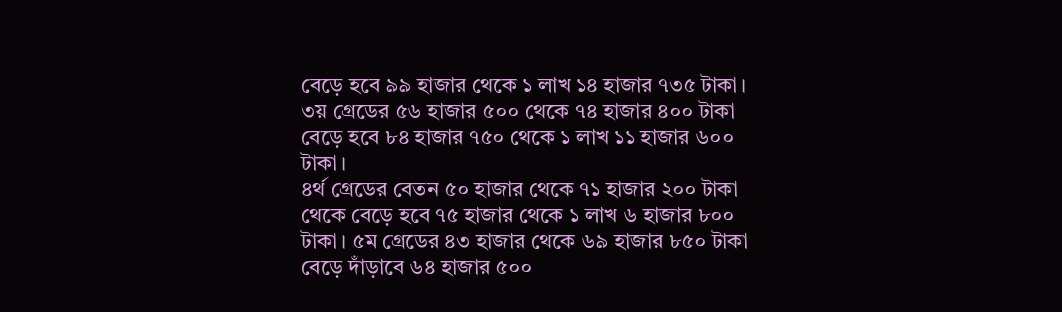বেড়ে হবে ৯৯ হাজার থেকে ১ লাখ ১৪ হাজার ৭৩৫ টাকা। ৩য় গ্রেডের ৫৬ হাজার ৫০০ থেকে ৭৪ হাজার ৪০০ টাকা বেড়ে হবে ৮৪ হাজার ৭৫০ থেকে ১ লাখ ১১ হাজার ৬০০ টাকা।
৪র্থ গ্রেডের বেতন ৫০ হাজার থেকে ৭১ হাজার ২০০ টাকা থেকে বেড়ে হবে ৭৫ হাজার থেকে ১ লাখ ৬ হাজার ৮০০ টাকা। ৫ম গ্রেডের ৪৩ হাজার থেকে ৬৯ হাজার ৮৫০ টাকা বেড়ে দাঁড়াবে ৬৪ হাজার ৫০০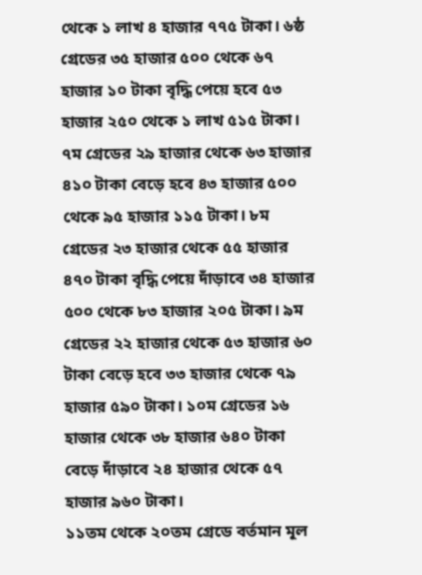থেকে ১ লাখ ৪ হাজার ৭৭৫ টাকা। ৬ষ্ঠ গ্রেডের ৩৫ হাজার ৫০০ থেকে ৬৭ হাজার ১০ টাকা বৃদ্ধি পেয়ে হবে ৫৩ হাজার ২৫০ থেকে ১ লাখ ৫১৫ টাকা।
৭ম গ্রেডের ২৯ হাজার থেকে ৬৩ হাজার ৪১০ টাকা বেড়ে হবে ৪৩ হাজার ৫০০ থেকে ৯৫ হাজার ১১৫ টাকা। ৮ম গ্রেডের ২৩ হাজার থেকে ৫৫ হাজার ৪৭০ টাকা বৃদ্ধি পেয়ে দাঁড়াবে ৩৪ হাজার ৫০০ থেকে ৮৩ হাজার ২০৫ টাকা। ৯ম গ্রেডের ২২ হাজার থেকে ৫৩ হাজার ৬০ টাকা বেড়ে হবে ৩৩ হাজার থেকে ৭৯ হাজার ৫৯০ টাকা। ১০ম গ্রেডের ১৬ হাজার থেকে ৩৮ হাজার ৬৪০ টাকা বেড়ে দাঁড়াবে ২৪ হাজার থেকে ৫৭ হাজার ৯৬০ টাকা।
১১তম থেকে ২০তম গ্রেডে বর্তমান মূল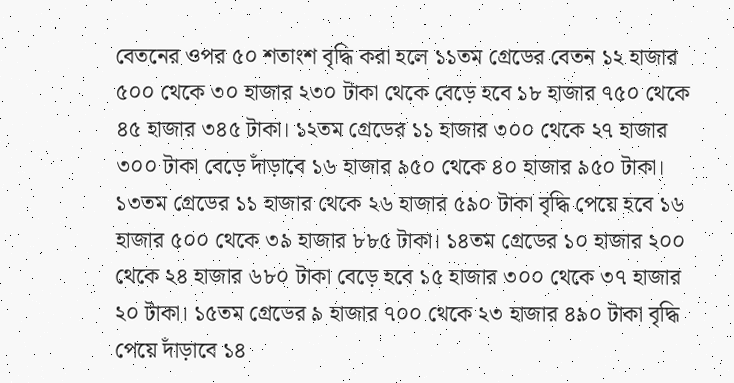বেতনের ওপর ৫০ শতাংশ বৃদ্ধি করা হলে ১১তম গ্রেডের বেতন ১২ হাজার ৫০০ থেকে ৩০ হাজার ২৩০ টাকা থেকে বেড়ে হবে ১৮ হাজার ৭৫০ থেকে ৪৫ হাজার ৩৪৫ টাকা। ১২তম গ্রেডের ১১ হাজার ৩০০ থেকে ২৭ হাজার ৩০০ টাকা বেড়ে দাঁড়াবে ১৬ হাজার ৯৫০ থেকে ৪০ হাজার ৯৫০ টাকা।
১৩তম গ্রেডের ১১ হাজার থেকে ২৬ হাজার ৫৯০ টাকা বৃদ্ধি পেয়ে হবে ১৬ হাজার ৫০০ থেকে ৩৯ হাজার ৮৮৫ টাকা। ১৪তম গ্রেডের ১০ হাজার ২০০ থেকে ২৪ হাজার ৬৮০ টাকা বেড়ে হবে ১৫ হাজার ৩০০ থেকে ৩৭ হাজার ২০ টাকা। ১৫তম গ্রেডের ৯ হাজার ৭০০ থেকে ২৩ হাজার ৪৯০ টাকা বৃদ্ধি পেয়ে দাঁড়াবে ১৪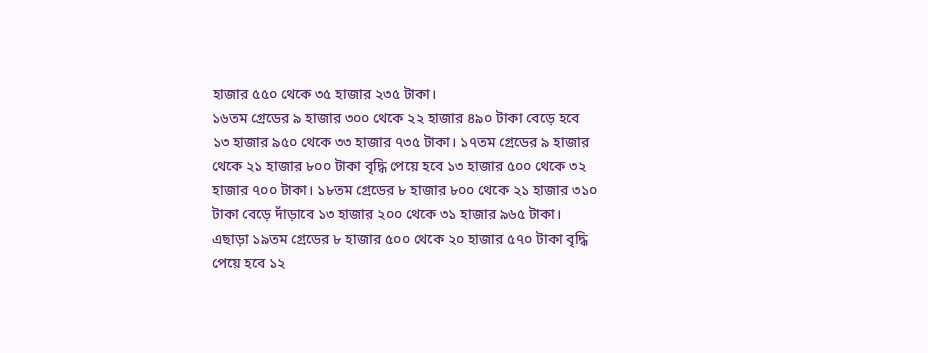হাজার ৫৫০ থেকে ৩৫ হাজার ২৩৫ টাকা।
১৬তম গ্রেডের ৯ হাজার ৩০০ থেকে ২২ হাজার ৪৯০ টাকা বেড়ে হবে ১৩ হাজার ৯৫০ থেকে ৩৩ হাজার ৭৩৫ টাকা। ১৭তম গ্রেডের ৯ হাজার থেকে ২১ হাজার ৮০০ টাকা বৃদ্ধি পেয়ে হবে ১৩ হাজার ৫০০ থেকে ৩২ হাজার ৭০০ টাকা। ১৮তম গ্রেডের ৮ হাজার ৮০০ থেকে ২১ হাজার ৩১০ টাকা বেড়ে দাঁড়াবে ১৩ হাজার ২০০ থেকে ৩১ হাজার ৯৬৫ টাকা।
এছাড়া ১৯তম গ্রেডের ৮ হাজার ৫০০ থেকে ২০ হাজার ৫৭০ টাকা বৃদ্ধি পেয়ে হবে ১২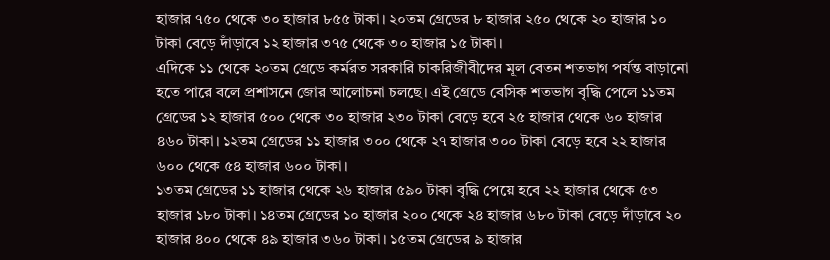হাজার ৭৫০ থেকে ৩০ হাজার ৮৫৫ টাকা। ২০তম গ্রেডের ৮ হাজার ২৫০ থেকে ২০ হাজার ১০ টাকা বেড়ে দাঁড়াবে ১২ হাজার ৩৭৫ থেকে ৩০ হাজার ১৫ টাকা।
এদিকে ১১ থেকে ২০তম গ্রেডে কর্মরত সরকারি চাকরিজীবীদের মূল বেতন শতভাগ পর্যন্ত বাড়ানো হতে পারে বলে প্রশাসনে জোর আলোচনা চলছে। এই গ্রেডে বেসিক শতভাগ বৃদ্ধি পেলে ১১তম গ্রেডের ১২ হাজার ৫০০ থেকে ৩০ হাজার ২৩০ টাকা বেড়ে হবে ২৫ হাজার থেকে ৬০ হাজার ৪৬০ টাকা। ১২তম গ্রেডের ১১ হাজার ৩০০ থেকে ২৭ হাজার ৩০০ টাকা বেড়ে হবে ২২ হাজার ৬০০ থেকে ৫৪ হাজার ৬০০ টাকা।
১৩তম গ্রেডের ১১ হাজার থেকে ২৬ হাজার ৫৯০ টাকা বৃদ্ধি পেয়ে হবে ২২ হাজার থেকে ৫৩ হাজার ১৮০ টাকা। ১৪তম গ্রেডের ১০ হাজার ২০০ থেকে ২৪ হাজার ৬৮০ টাকা বেড়ে দাঁড়াবে ২০ হাজার ৪০০ থেকে ৪৯ হাজার ৩৬০ টাকা। ১৫তম গ্রেডের ৯ হাজার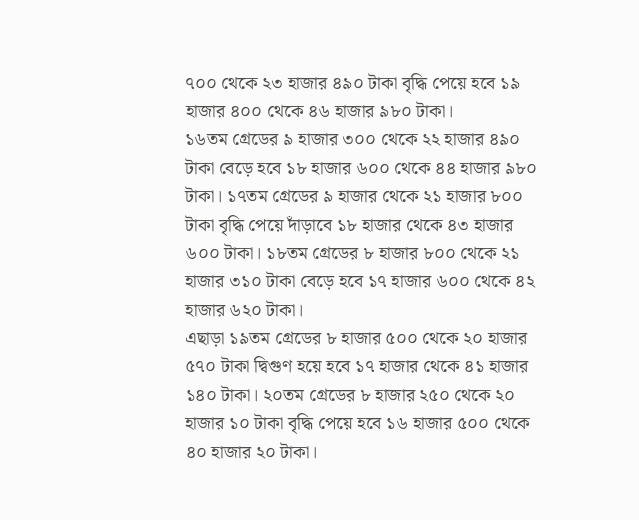৭০০ থেকে ২৩ হাজার ৪৯০ টাকা বৃদ্ধি পেয়ে হবে ১৯ হাজার ৪০০ থেকে ৪৬ হাজার ৯৮০ টাকা।
১৬তম গ্রেডের ৯ হাজার ৩০০ থেকে ২২ হাজার ৪৯০ টাকা বেড়ে হবে ১৮ হাজার ৬০০ থেকে ৪৪ হাজার ৯৮০ টাকা। ১৭তম গ্রেডের ৯ হাজার থেকে ২১ হাজার ৮০০ টাকা বৃদ্ধি পেয়ে দাঁড়াবে ১৮ হাজার থেকে ৪৩ হাজার ৬০০ টাকা। ১৮তম গ্রেডের ৮ হাজার ৮০০ থেকে ২১ হাজার ৩১০ টাকা বেড়ে হবে ১৭ হাজার ৬০০ থেকে ৪২ হাজার ৬২০ টাকা।
এছাড়া ১৯তম গ্রেডের ৮ হাজার ৫০০ থেকে ২০ হাজার ৫৭০ টাকা দ্বিগুণ হয়ে হবে ১৭ হাজার থেকে ৪১ হাজার ১৪০ টাকা। ২০তম গ্রেডের ৮ হাজার ২৫০ থেকে ২০ হাজার ১০ টাকা বৃদ্ধি পেয়ে হবে ১৬ হাজার ৫০০ থেকে ৪০ হাজার ২০ টাকা।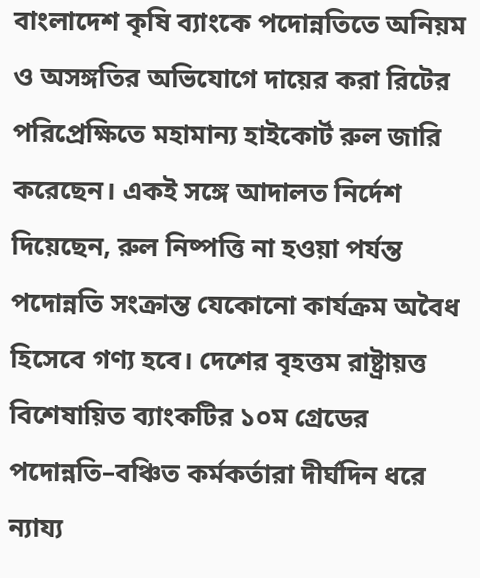বাংলাদেশ কৃষি ব্যাংকে পদোন্নতিতে অনিয়ম ও অসঙ্গতির অভিযোগে দায়ের করা রিটের পরিপ্রেক্ষিতে মহামান্য হাইকোর্ট রুল জারি করেছেন। একই সঙ্গে আদালত নির্দেশ দিয়েছেন, রুল নিষ্পত্তি না হওয়া পর্যন্ত পদোন্নতি সংক্রান্ত যেকোনো কার্যক্রম অবৈধ হিসেবে গণ্য হবে। দেশের বৃহত্তম রাষ্ট্রায়ত্ত বিশেষায়িত ব্যাংকটির ১০ম গ্রেডের পদোন্নতি–বঞ্চিত কর্মকর্তারা দীর্ঘদিন ধরে ন্যায্য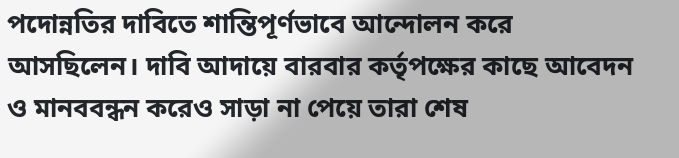পদোন্নতির দাবিতে শান্তিপূর্ণভাবে আন্দোলন করে আসছিলেন। দাবি আদায়ে বারবার কর্তৃপক্ষের কাছে আবেদন ও মানববন্ধন করেও সাড়া না পেয়ে তারা শেষ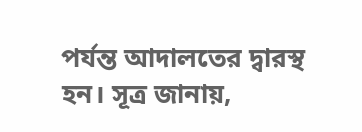পর্যন্ত আদালতের দ্বারস্থ হন। সূত্র জানায়,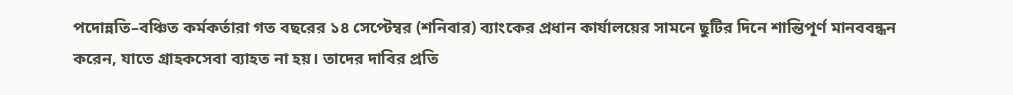পদোন্নতি–বঞ্চিত কর্মকর্তারা গত বছরের ১৪ সেপ্টেম্বর (শনিবার) ব্যাংকের প্রধান কার্যালয়ের সামনে ছুটির দিনে শান্তিপূর্ণ মানববন্ধন করেন, যাতে গ্রাহকসেবা ব্যাহত না হয়। তাদের দাবির প্রতি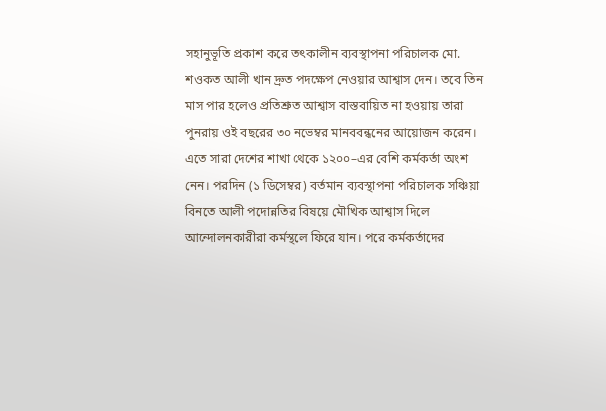সহানুভূতি প্রকাশ করে তৎকালীন ব্যবস্থাপনা পরিচালক মো. শওকত আলী খান দ্রুত পদক্ষেপ নেওয়ার আশ্বাস দেন। তবে তিন মাস পার হলেও প্রতিশ্রুত আশ্বাস বাস্তবায়িত না হওয়ায় তারা পুনরায় ওই বছরের ৩০ নভেম্বর মানববন্ধনের আয়োজন করেন। এতে সারা দেশের শাখা থেকে ১২০০–এর বেশি কর্মকর্তা অংশ নেন। পরদিন (১ ডিসেম্বর) বর্তমান ব্যবস্থাপনা পরিচালক সঞ্চিয়া বিনতে আলী পদোন্নতির বিষয়ে মৌখিক আশ্বাস দিলে আন্দোলনকারীরা কর্মস্থলে ফিরে যান। পরে কর্মকর্তাদের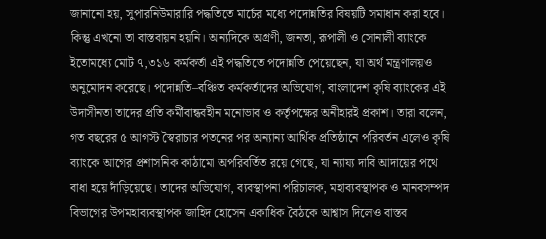জানানো হয়, সুপারনিউমারারি পদ্ধতিতে মার্চের মধ্যে পদোন্নতির বিষয়টি সমাধান করা হবে। কিন্তু এখনো তা বাস্তবায়ন হয়নি। অন্যদিকে অগ্রণী, জনতা, রূপালী ও সোনালী ব্যাংকে ইতোমধ্যে মোট ৭,৩১৬ কর্মকর্তা এই পদ্ধতিতে পদোন্নতি পেয়েছেন, যা অর্থ মন্ত্রণালয়ও অনুমোদন করেছে। পদোন্নতি–বঞ্চিত কর্মকর্তাদের অভিযোগ, বাংলাদেশ কৃষি ব্যাংকের এই উদাসীনতা তাদের প্রতি কর্মীবান্ধবহীন মনোভাব ও কর্তৃপক্ষের অনীহারই প্রকাশ। তারা বলেন, গত বছরের ৫ আগস্ট স্বৈরাচার পতনের পর অন্যান্য আর্থিক প্রতিষ্ঠানে পরিবর্তন এলেও কৃষি ব্যাংকে আগের প্রশাসনিক কাঠামো অপরিবর্তিত রয়ে গেছে, যা ন্যায্য দাবি আদায়ের পথে বাধা হয়ে দাঁড়িয়েছে। তাদের অভিযোগ, ব্যবস্থাপনা পরিচালক, মহাব্যবস্থাপক ও মানবসম্পদ বিভাগের উপমহাব্যবস্থাপক জাহিদ হোসেন একাধিক বৈঠকে আশ্বাস দিলেও বাস্তব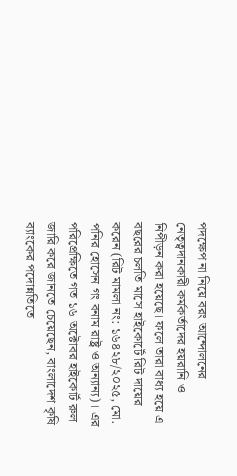পদক্ষেপ না নিয়ে বরং আন্দোলনের নেতৃত্বদানকারী কর্মকর্তাদের হয়রানি ও নিপীড়ন করা হয়েছে। ফলে তারা বাধ্য হয়ে এ বছরের চলতি মাসে হাইকোর্টে রিট দায়ের করেন (রিট মামলা নং: ১৬৪২৮/২০২৫, মো. পনির হোসেন গং বনাম রাষ্ট্র ও অন্যান্য)। এর পরিপ্রেক্ষিতে গত ১৬ অক্টোবর হাইকোর্ট রুল জারি করে জানতে চেয়েছেন, বাংলাদেশ কৃষি ব্যাংকের পদোন্নতিতে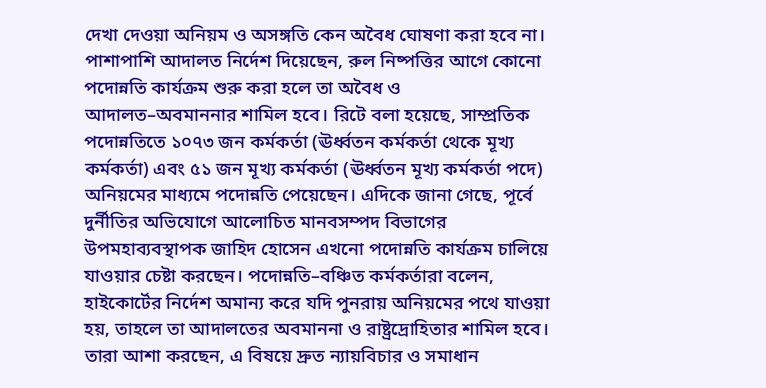দেখা দেওয়া অনিয়ম ও অসঙ্গতি কেন অবৈধ ঘোষণা করা হবে না। পাশাপাশি আদালত নির্দেশ দিয়েছেন, রুল নিষ্পত্তির আগে কোনো পদোন্নতি কার্যক্রম শুরু করা হলে তা অবৈধ ও আদালত–অবমাননার শামিল হবে। রিটে বলা হয়েছে, সাম্প্রতিক পদোন্নতিতে ১০৭৩ জন কর্মকর্তা (ঊর্ধ্বতন কর্মকর্তা থেকে মূখ্য কর্মকর্তা) এবং ৫১ জন মূখ্য কর্মকর্তা (ঊর্ধ্বতন মূখ্য কর্মকর্তা পদে) অনিয়মের মাধ্যমে পদোন্নতি পেয়েছেন। এদিকে জানা গেছে, পূর্বে দুর্নীতির অভিযোগে আলোচিত মানবসম্পদ বিভাগের উপমহাব্যবস্থাপক জাহিদ হোসেন এখনো পদোন্নতি কার্যক্রম চালিয়ে যাওয়ার চেষ্টা করছেন। পদোন্নতি–বঞ্চিত কর্মকর্তারা বলেন, হাইকোর্টের নির্দেশ অমান্য করে যদি পুনরায় অনিয়মের পথে যাওয়া হয়, তাহলে তা আদালতের অবমাননা ও রাষ্ট্রদ্রোহিতার শামিল হবে। তারা আশা করছেন, এ বিষয়ে দ্রুত ন্যায়বিচার ও সমাধান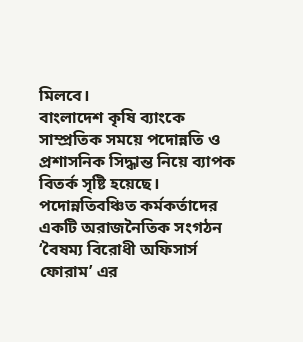মিলবে।
বাংলাদেশ কৃষি ব্যাংকে সাম্প্রতিক সময়ে পদোন্নতি ও প্রশাসনিক সিদ্ধান্ত নিয়ে ব্যাপক বিতর্ক সৃষ্টি হয়েছে। পদোন্নতিবঞ্চিত কর্মকর্তাদের একটি অরাজনৈতিক সংগঠন ‘বৈষম্য বিরোধী অফিসার্স ফোরাম’ এর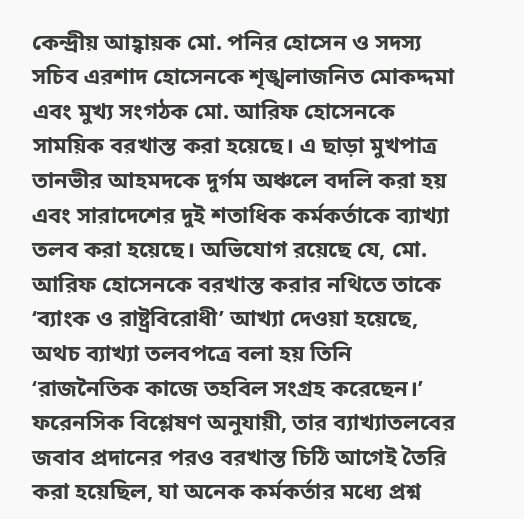কেন্দ্রীয় আহ্বায়ক মো. পনির হোসেন ও সদস্য সচিব এরশাদ হোসেনকে শৃঙ্খলাজনিত মোকদ্দমা এবং মুখ্য সংগঠক মো. আরিফ হোসেনকে সাময়িক বরখাস্ত করা হয়েছে। এ ছাড়া মুখপাত্র তানভীর আহমদকে দুর্গম অঞ্চলে বদলি করা হয় এবং সারাদেশের দুই শতাধিক কর্মকর্তাকে ব্যাখ্যা তলব করা হয়েছে। অভিযোগ রয়েছে যে, মো. আরিফ হোসেনকে বরখাস্ত করার নথিতে তাকে ‘ব্যাংক ও রাষ্ট্রবিরোধী’ আখ্যা দেওয়া হয়েছে, অথচ ব্যাখ্যা তলবপত্রে বলা হয় তিনি ‘রাজনৈতিক কাজে তহবিল সংগ্রহ করেছেন।’ ফরেনসিক বিশ্লেষণ অনুযায়ী, তার ব্যাখ্যাতলবের জবাব প্রদানের পরও বরখাস্ত চিঠি আগেই তৈরি করা হয়েছিল, যা অনেক কর্মকর্তার মধ্যে প্রশ্ন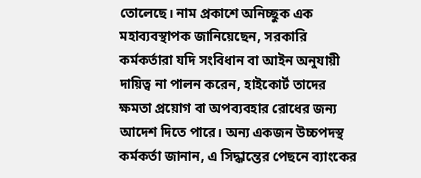তোলেছে। নাম প্রকাশে অনিচ্ছুক এক মহাব্যবস্থাপক জানিয়েছেন, সরকারি কর্মকর্তারা যদি সংবিধান বা আইন অনুযায়ী দায়িত্ব না পালন করেন, হাইকোর্ট তাদের ক্ষমতা প্রয়োগ বা অপব্যবহার রোধের জন্য আদেশ দিতে পারে। অন্য একজন উচ্চপদস্থ কর্মকর্তা জানান, এ সিদ্ধান্তের পেছনে ব্যাংকের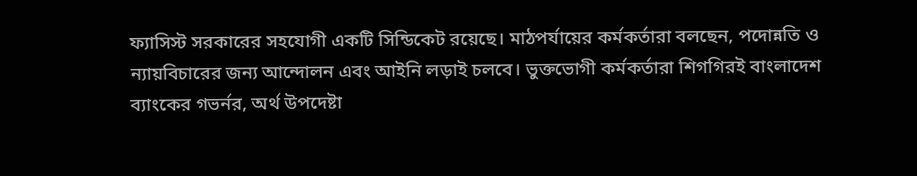ফ্যাসিস্ট সরকারের সহযোগী একটি সিন্ডিকেট রয়েছে। মাঠপর্যায়ের কর্মকর্তারা বলছেন, পদোন্নতি ও ন্যায়বিচারের জন্য আন্দোলন এবং আইনি লড়াই চলবে। ভুক্তভোগী কর্মকর্তারা শিগগিরই বাংলাদেশ ব্যাংকের গভর্নর, অর্থ উপদেষ্টা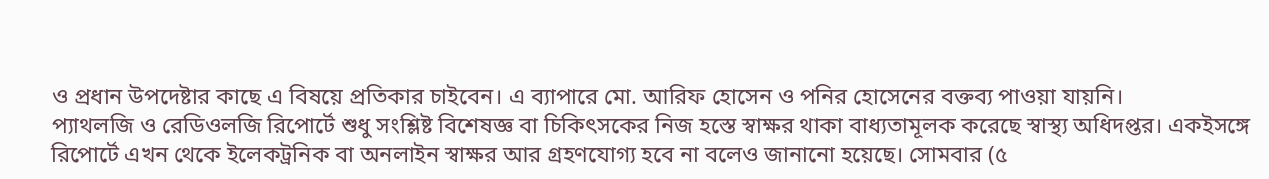ও প্রধান উপদেষ্টার কাছে এ বিষয়ে প্রতিকার চাইবেন। এ ব্যাপারে মো. আরিফ হোসেন ও পনির হোসেনের বক্তব্য পাওয়া যায়নি।
প্যাথলজি ও রেডিওলজি রিপোর্টে শুধু সংশ্লিষ্ট বিশেষজ্ঞ বা চিকিৎসকের নিজ হস্তে স্বাক্ষর থাকা বাধ্যতামূলক করেছে স্বাস্থ্য অধিদপ্তর। একইসঙ্গে রিপোর্টে এখন থেকে ইলেকট্রনিক বা অনলাইন স্বাক্ষর আর গ্রহণযোগ্য হবে না বলেও জানানো হয়েছে। সোমবার (৫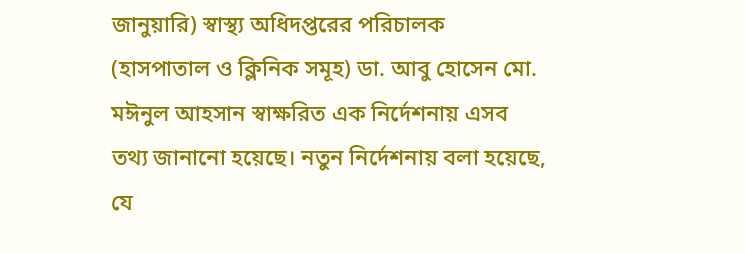জানুয়ারি) স্বাস্থ্য অধিদপ্তরের পরিচালক (হাসপাতাল ও ক্লিনিক সমূহ) ডা. আবু হোসেন মো. মঈনুল আহসান স্বাক্ষরিত এক নির্দেশনায় এসব তথ্য জানানো হয়েছে। নতুন নির্দেশনায় বলা হয়েছে, যে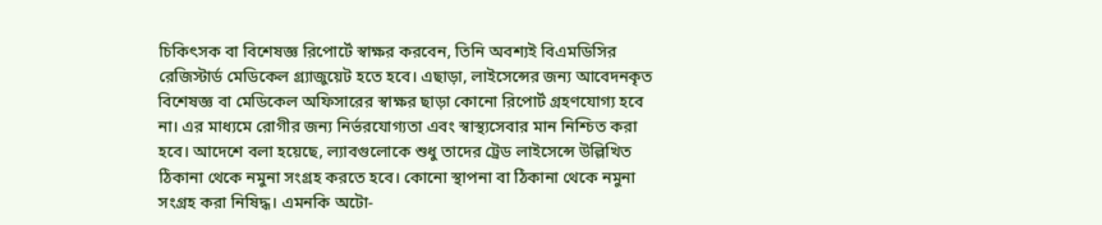চিকিৎসক বা বিশেষজ্ঞ রিপোর্টে স্বাক্ষর করবেন, তিনি অবশ্যই বিএমডিসির রেজিস্টার্ড মেডিকেল গ্র্যাজুয়েট হতে হবে। এছাড়া, লাইসেন্সের জন্য আবেদনকৃত বিশেষজ্ঞ বা মেডিকেল অফিসারের স্বাক্ষর ছাড়া কোনো রিপোর্ট গ্রহণযোগ্য হবে না। এর মাধ্যমে রোগীর জন্য নির্ভরযোগ্যতা এবং স্বাস্থ্যসেবার মান নিশ্চিত করা হবে। আদেশে বলা হয়েছে, ল্যাবগুলোকে শুধু তাদের ট্রেড লাইসেন্সে উল্লিখিত ঠিকানা থেকে নমুনা সংগ্রহ করতে হবে। কোনো স্থাপনা বা ঠিকানা থেকে নমুনা সংগ্রহ করা নিষিদ্ধ। এমনকি অটো-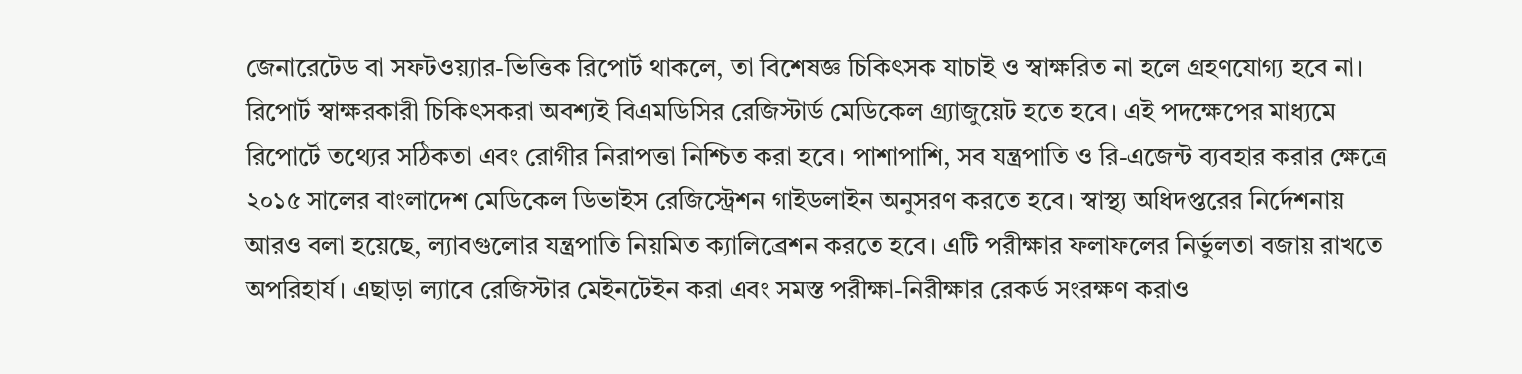জেনারেটেড বা সফটওয়্যার-ভিত্তিক রিপোর্ট থাকলে, তা বিশেষজ্ঞ চিকিৎসক যাচাই ও স্বাক্ষরিত না হলে গ্রহণযোগ্য হবে না। রিপোর্ট স্বাক্ষরকারী চিকিৎসকরা অবশ্যই বিএমডিসির রেজিস্টার্ড মেডিকেল গ্র্যাজুয়েট হতে হবে। এই পদক্ষেপের মাধ্যমে রিপোর্টে তথ্যের সঠিকতা এবং রোগীর নিরাপত্তা নিশ্চিত করা হবে। পাশাপাশি, সব যন্ত্রপাতি ও রি-এজেন্ট ব্যবহার করার ক্ষেত্রে ২০১৫ সালের বাংলাদেশ মেডিকেল ডিভাইস রেজিস্ট্রেশন গাইডলাইন অনুসরণ করতে হবে। স্বাস্থ্য অধিদপ্তরের নির্দেশনায় আরও বলা হয়েছে, ল্যাবগুলোর যন্ত্রপাতি নিয়মিত ক্যালিব্রেশন করতে হবে। এটি পরীক্ষার ফলাফলের নির্ভুলতা বজায় রাখতে অপরিহার্য। এছাড়া ল্যাবে রেজিস্টার মেইনটেইন করা এবং সমস্ত পরীক্ষা-নিরীক্ষার রেকর্ড সংরক্ষণ করাও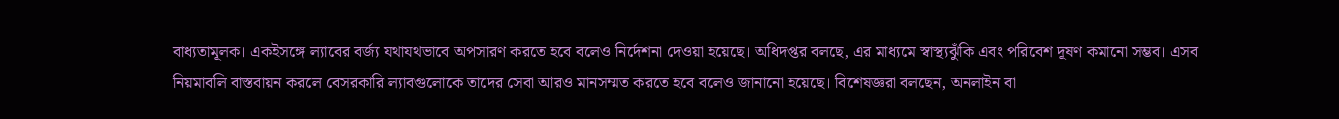বাধ্যতামূলক। একইসঙ্গে ল্যাবের বর্জ্য যথাযথভাবে অপসারণ করতে হবে বলেও নির্দেশনা দেওয়া হয়েছে। অধিদপ্তর বলছে, এর মাধ্যমে স্বাস্থ্যঝুঁকি এবং পরিবেশ দূষণ কমানো সম্ভব। এসব নিয়মাবলি বাস্তবায়ন করলে বেসরকারি ল্যাবগুলোকে তাদের সেবা আরও মানসম্মত করতে হবে বলেও জানানো হয়েছে। বিশেষজ্ঞরা বলছেন, অনলাইন বা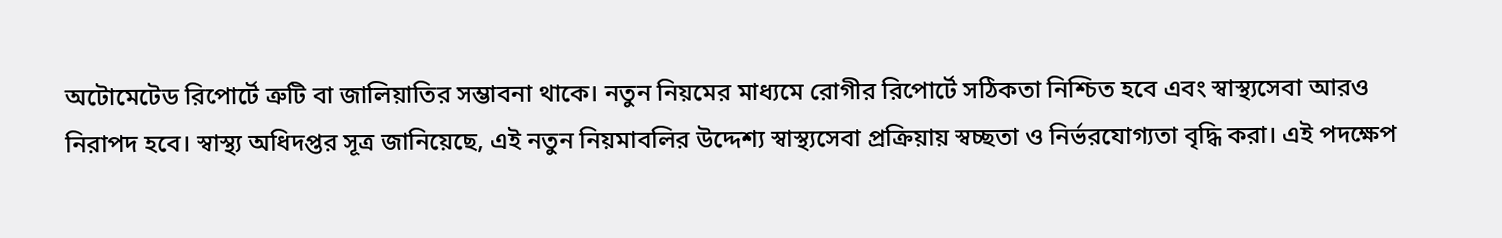অটোমেটেড রিপোর্টে ত্রুটি বা জালিয়াতির সম্ভাবনা থাকে। নতুন নিয়মের মাধ্যমে রোগীর রিপোর্টে সঠিকতা নিশ্চিত হবে এবং স্বাস্থ্যসেবা আরও নিরাপদ হবে। স্বাস্থ্য অধিদপ্তর সূত্র জানিয়েছে, এই নতুন নিয়মাবলির উদ্দেশ্য স্বাস্থ্যসেবা প্রক্রিয়ায় স্বচ্ছতা ও নির্ভরযোগ্যতা বৃদ্ধি করা। এই পদক্ষেপ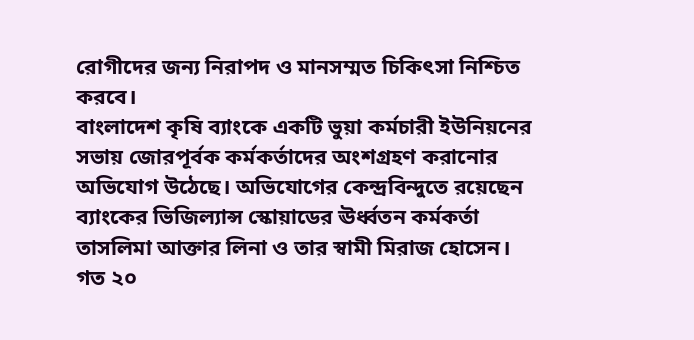রোগীদের জন্য নিরাপদ ও মানসম্মত চিকিৎসা নিশ্চিত করবে।
বাংলাদেশ কৃষি ব্যাংকে একটি ভুয়া কর্মচারী ইউনিয়নের সভায় জোরপূর্বক কর্মকর্তাদের অংশগ্রহণ করানোর অভিযোগ উঠেছে। অভিযোগের কেন্দ্রবিন্দুতে রয়েছেন ব্যাংকের ভিজিল্যান্স স্কোয়াডের ঊর্ধ্বতন কর্মকর্তা তাসলিমা আক্তার লিনা ও তার স্বামী মিরাজ হোসেন। গত ২০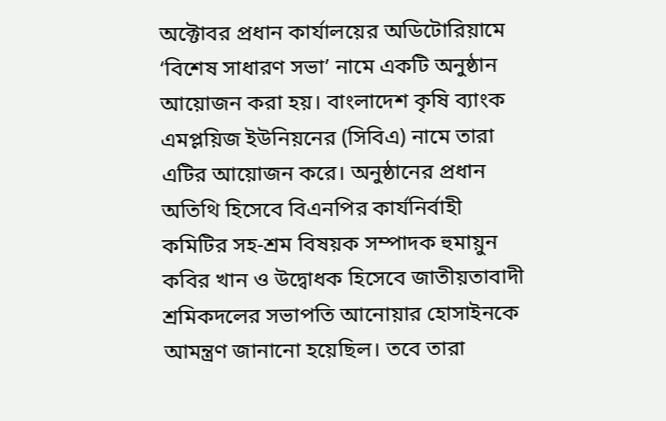অক্টোবর প্রধান কার্যালয়ের অডিটোরিয়ামে ‘বিশেষ সাধারণ সভা’ নামে একটি অনুষ্ঠান আয়োজন করা হয়। বাংলাদেশ কৃষি ব্যাংক এমপ্লয়িজ ইউনিয়নের (সিবিএ) নামে তারা এটির আয়োজন করে। অনুষ্ঠানের প্রধান অতিথি হিসেবে বিএনপির কার্যনির্বাহী কমিটির সহ-শ্রম বিষয়ক সম্পাদক হুমায়ুন কবির খান ও উদ্বোধক হিসেবে জাতীয়তাবাদী শ্রমিকদলের সভাপতি আনোয়ার হোসাইনকে আমন্ত্রণ জানানো হয়েছিল। তবে তারা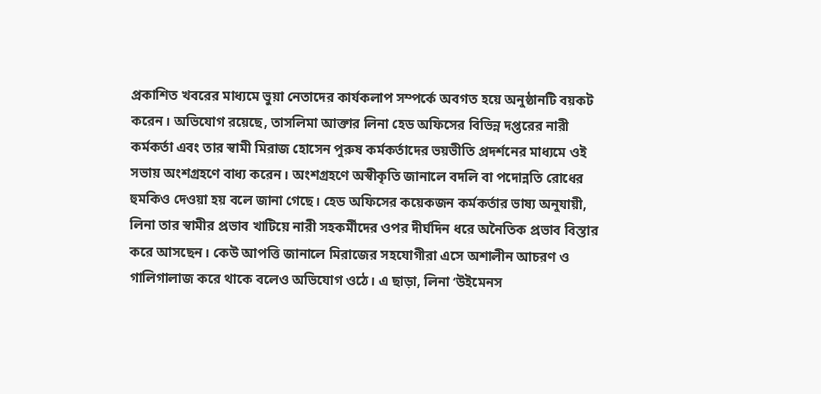প্রকাশিত খবরের মাধ্যমে ভুয়া নেতাদের কার্যকলাপ সম্পর্কে অবগত হয়ে অনুষ্ঠানটি বয়কট করেন। অভিযোগ রয়েছে, তাসলিমা আক্তার লিনা হেড অফিসের বিভিন্ন দপ্তরের নারী কর্মকর্তা এবং তার স্বামী মিরাজ হোসেন পুরুষ কর্মকর্তাদের ভয়ভীতি প্রদর্শনের মাধ্যমে ওই সভায় অংশগ্রহণে বাধ্য করেন। অংশগ্রহণে অস্বীকৃতি জানালে বদলি বা পদোন্নতি রোধের হুমকিও দেওয়া হয় বলে জানা গেছে। হেড অফিসের কয়েকজন কর্মকর্তার ভাষ্য অনুযায়ী, লিনা তার স্বামীর প্রভাব খাটিয়ে নারী সহকর্মীদের ওপর দীর্ঘদিন ধরে অনৈতিক প্রভাব বিস্তার করে আসছেন। কেউ আপত্তি জানালে মিরাজের সহযোগীরা এসে অশালীন আচরণ ও গালিগালাজ করে থাকে বলেও অভিযোগ ওঠে। এ ছাড়া, লিনা ‘উইমেনস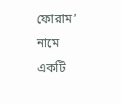ফোরাম’ নামে একটি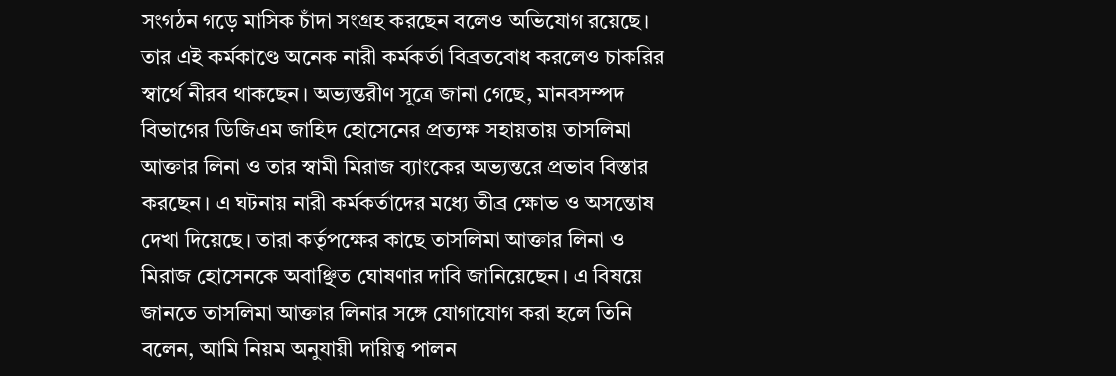সংগঠন গড়ে মাসিক চাঁদা সংগ্রহ করছেন বলেও অভিযোগ রয়েছে। তার এই কর্মকাণ্ডে অনেক নারী কর্মকর্তা বিব্রতবোধ করলেও চাকরির স্বার্থে নীরব থাকছেন। অভ্যন্তরীণ সূত্রে জানা গেছে, মানবসম্পদ বিভাগের ডিজিএম জাহিদ হোসেনের প্রত্যক্ষ সহায়তায় তাসলিমা আক্তার লিনা ও তার স্বামী মিরাজ ব্যাংকের অভ্যন্তরে প্রভাব বিস্তার করছেন। এ ঘটনায় নারী কর্মকর্তাদের মধ্যে তীব্র ক্ষোভ ও অসন্তোষ দেখা দিয়েছে। তারা কর্তৃপক্ষের কাছে তাসলিমা আক্তার লিনা ও মিরাজ হোসেনকে অবাঞ্ছিত ঘোষণার দাবি জানিয়েছেন। এ বিষয়ে জানতে তাসলিমা আক্তার লিনার সঙ্গে যোগাযোগ করা হলে তিনি বলেন, আমি নিয়ম অনুযায়ী দায়িত্ব পালন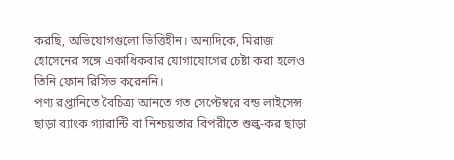করছি, অভিযোগগুলো ভিত্তিহীন। অন্যদিকে, মিরাজ হোসেনের সঙ্গে একাধিকবার যোগাযোগের চেষ্টা করা হলেও তিনি ফোন রিসিভ করেননি।
পণ্য রপ্তানিতে বৈচিত্র্য আনতে গত সেপ্টেম্বরে বন্ড লাইসেন্স ছাড়া ব্যাংক গ্যারান্টি বা নিশ্চয়তার বিপরীতে শুল্ক-কর ছাড়া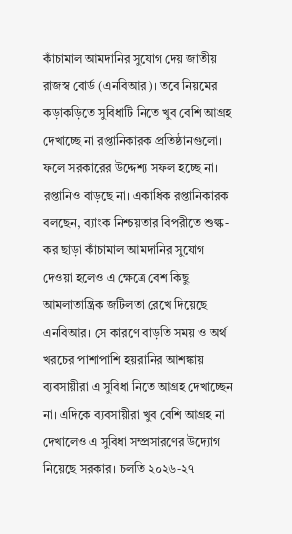কাঁচামাল আমদানির সুযোগ দেয় জাতীয় রাজস্ব বোর্ড (এনবিআর)। তবে নিয়মের কড়াকড়িতে সুবিধাটি নিতে খুব বেশি আগ্রহ দেখাচ্ছে না রপ্তানিকারক প্রতিষ্ঠানগুলো। ফলে সরকারের উদ্দেশ্য সফল হচ্ছে না। রপ্তানিও বাড়ছে না। একাধিক রপ্তানিকারক বলছেন, ব্যাংক নিশ্চয়তার বিপরীতে শুল্ক-কর ছাড়া কাঁচামাল আমদানির সুযোগ দেওয়া হলেও এ ক্ষেত্রে বেশ কিছু আমলাতান্ত্রিক জটিলতা রেখে দিয়েছে এনবিআর। সে কারণে বাড়তি সময় ও অর্থ খরচের পাশাপাশি হয়রানির আশঙ্কায় ব্যবসায়ীরা এ সুবিধা নিতে আগ্রহ দেখাচ্ছেন না। এদিকে ব্যবসায়ীরা খুব বেশি আগ্রহ না দেখালেও এ সুবিধা সম্প্রসারণের উদ্যোগ নিয়েছে সরকার। চলতি ২০২৬-২৭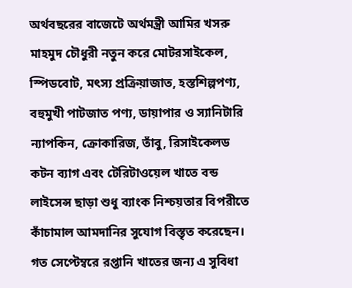অর্থবছরের বাজেটে অর্থমন্ত্রী আমির খসরু মাহমুদ চৌধুরী নতুন করে মোটরসাইকেল, স্পিডবোট, মৎস্য প্রক্রিয়াজাত, হস্তশিল্পপণ্য, বহুমুখী পাটজাত পণ্য, ডায়াপার ও স্যানিটারি ন্যাপকিন, ক্রোকারিজ, তাঁবু, রিসাইকেলড কটন ব্যাগ এবং টেরিটাওয়েল খাতে বন্ড লাইসেন্স ছাড়া শুধু ব্যাংক নিশ্চয়তার বিপরীতে কাঁচামাল আমদানির সুযোগ বিস্তৃত করেছেন। গত সেপ্টেম্বরে রপ্তানি খাতের জন্য এ সুবিধা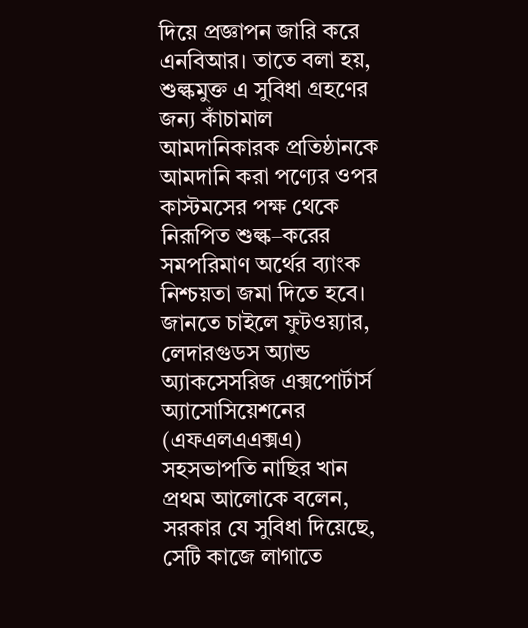দিয়ে প্রজ্ঞাপন জারি করে এনবিআর। তাতে বলা হয়, শুল্কমুক্ত এ সুবিধা গ্রহণের জন্য কাঁচামাল আমদানিকারক প্রতিষ্ঠানকে আমদানি করা পণ্যের ওপর কাস্টমসের পক্ষ থেকে নিরূপিত শুল্ক–করের সমপরিমাণ অর্থের ব্যাংক নিশ্চয়তা জমা দিতে হবে। জানতে চাইলে ফুটওয়্যার, লেদারগুডস অ্যান্ড অ্যাকসেসরিজ এক্সপোর্টার্স অ্যাসোসিয়েশনের (এফএলএএক্সএ) সহসভাপতি নাছির খান প্রথম আলোকে বলেন, সরকার যে সুবিধা দিয়েছে, সেটি কাজে লাগাতে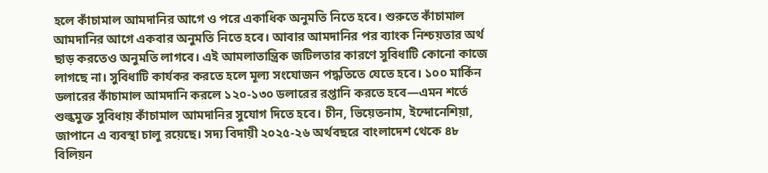হলে কাঁচামাল আমদানির আগে ও পরে একাধিক অনুমতি নিতে হবে। শুরুতে কাঁচামাল আমদানির আগে একবার অনুমতি নিতে হবে। আবার আমদানির পর ব্যাংক নিশ্চয়তার অর্থ ছাড় করতেও অনুমতি লাগবে। এই আমলাতান্ত্রিক জটিলতার কারণে সুবিধাটি কোনো কাজে লাগছে না। সুবিধাটি কার্যকর করতে হলে মূল্য সংযোজন পদ্ধতিতে যেতে হবে। ১০০ মার্কিন ডলারের কাঁচামাল আমদানি করলে ১২০-১৩০ ডলারের রপ্তানি করতে হবে—এমন শর্তে শুল্কমুক্ত সুবিধায় কাঁচামাল আমদানির সুযোগ দিতে হবে। চীন, ভিয়েতনাম, ইন্দোনেশিয়া, জাপানে এ ব্যবস্থা চালু রয়েছে। সদ্য বিদায়ী ২০২৫-২৬ অর্থবছরে বাংলাদেশ থেকে ৪৮ বিলিয়ন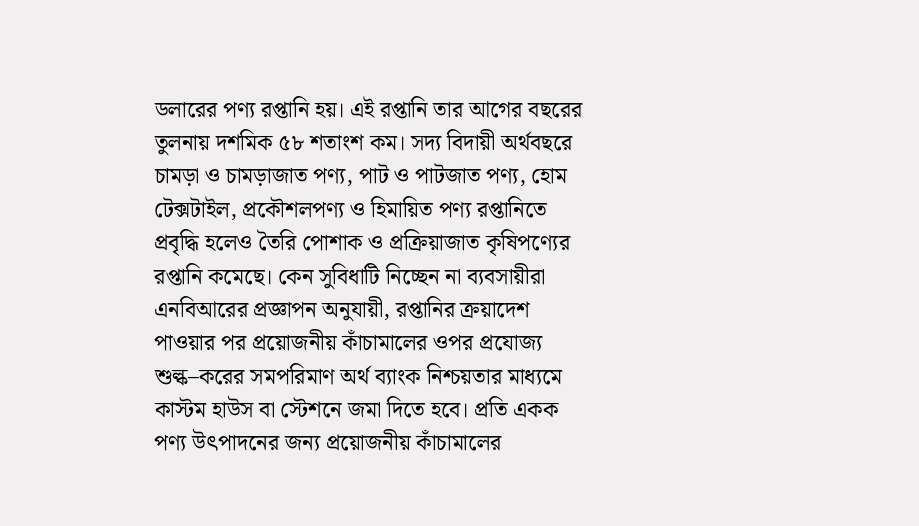ডলারের পণ্য রপ্তানি হয়। এই রপ্তানি তার আগের বছরের তুলনায় দশমিক ৫৮ শতাংশ কম। সদ্য বিদায়ী অর্থবছরে চামড়া ও চামড়াজাত পণ্য, পাট ও পাটজাত পণ্য, হোম টেক্সটাইল, প্রকৌশলপণ্য ও হিমায়িত পণ্য রপ্তানিতে প্রবৃদ্ধি হলেও তৈরি পোশাক ও প্রক্রিয়াজাত কৃষিপণ্যের রপ্তানি কমেছে। কেন সুবিধাটি নিচ্ছেন না ব্যবসায়ীরা এনবিআরের প্রজ্ঞাপন অনুযায়ী, রপ্তানির ক্রয়াদেশ পাওয়ার পর প্রয়োজনীয় কাঁচামালের ওপর প্রযোজ্য শুল্ক–করের সমপরিমাণ অর্থ ব্যাংক নিশ্চয়তার মাধ্যমে কাস্টম হাউস বা স্টেশনে জমা দিতে হবে। প্রতি একক পণ্য উৎপাদনের জন্য প্রয়োজনীয় কাঁচামালের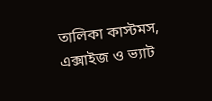তালিকা কাস্টমস, এক্সাইজ ও ভ্যাট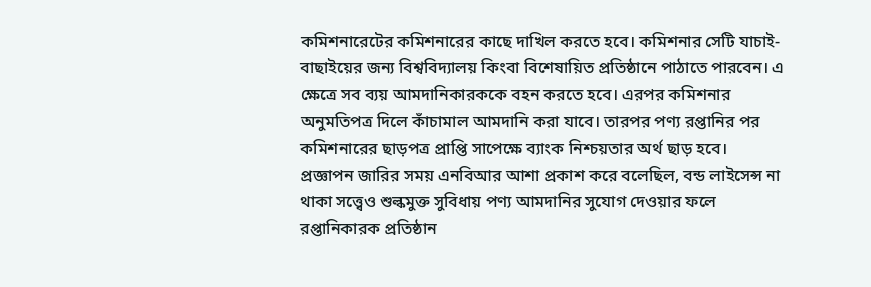কমিশনারেটের কমিশনারের কাছে দাখিল করতে হবে। কমিশনার সেটি যাচাই-বাছাইয়ের জন্য বিশ্ববিদ্যালয় কিংবা বিশেষায়িত প্রতিষ্ঠানে পাঠাতে পারবেন। এ ক্ষেত্রে সব ব্যয় আমদানিকারককে বহন করতে হবে। এরপর কমিশনার অনুমতিপত্র দিলে কাঁচামাল আমদানি করা যাবে। তারপর পণ্য রপ্তানির পর কমিশনারের ছাড়পত্র প্রাপ্তি সাপেক্ষে ব্যাংক নিশ্চয়তার অর্থ ছাড় হবে। প্রজ্ঞাপন জারির সময় এনবিআর আশা প্রকাশ করে বলেছিল, বন্ড লাইসেন্স না থাকা সত্ত্বেও শুল্কমুক্ত সুবিধায় পণ্য আমদানির সুযোগ দেওয়ার ফলে রপ্তানিকারক প্রতিষ্ঠান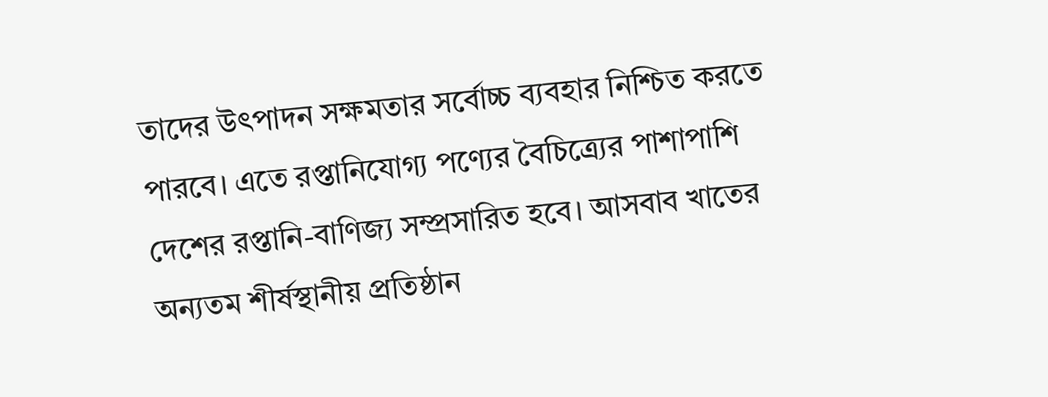তাদের উৎপাদন সক্ষমতার সর্বোচ্চ ব্যবহার নিশ্চিত করতে পারবে। এতে রপ্তানিযোগ্য পণ্যের বৈচিত্র্যের পাশাপাশি দেশের রপ্তানি-বাণিজ্য সম্প্রসারিত হবে। আসবাব খাতের অন্যতম শীর্ষস্থানীয় প্রতিষ্ঠান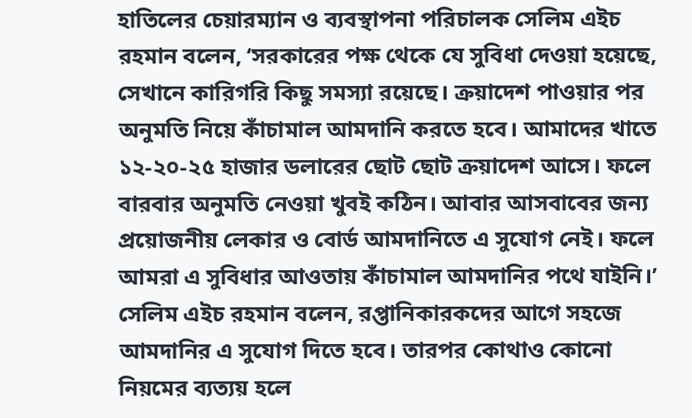হাতিলের চেয়ারম্যান ও ব্যবস্থাপনা পরিচালক সেলিম এইচ রহমান বলেন, ‘সরকারের পক্ষ থেকে যে সুবিধা দেওয়া হয়েছে, সেখানে কারিগরি কিছু সমস্যা রয়েছে। ক্রয়াদেশ পাওয়ার পর অনুমতি নিয়ে কাঁচামাল আমদানি করতে হবে। আমাদের খাতে ১২-২০-২৫ হাজার ডলারের ছোট ছোট ক্রয়াদেশ আসে। ফলে বারবার অনুমতি নেওয়া খুবই কঠিন। আবার আসবাবের জন্য প্রয়োজনীয় লেকার ও বোর্ড আমদানিতে এ সুযোগ নেই। ফলে আমরা এ সুবিধার আওতায় কাঁচামাল আমদানির পথে যাইনি।’ সেলিম এইচ রহমান বলেন, রপ্তানিকারকদের আগে সহজে আমদানির এ সুযোগ দিতে হবে। তারপর কোথাও কোনো নিয়মের ব্যত্যয় হলে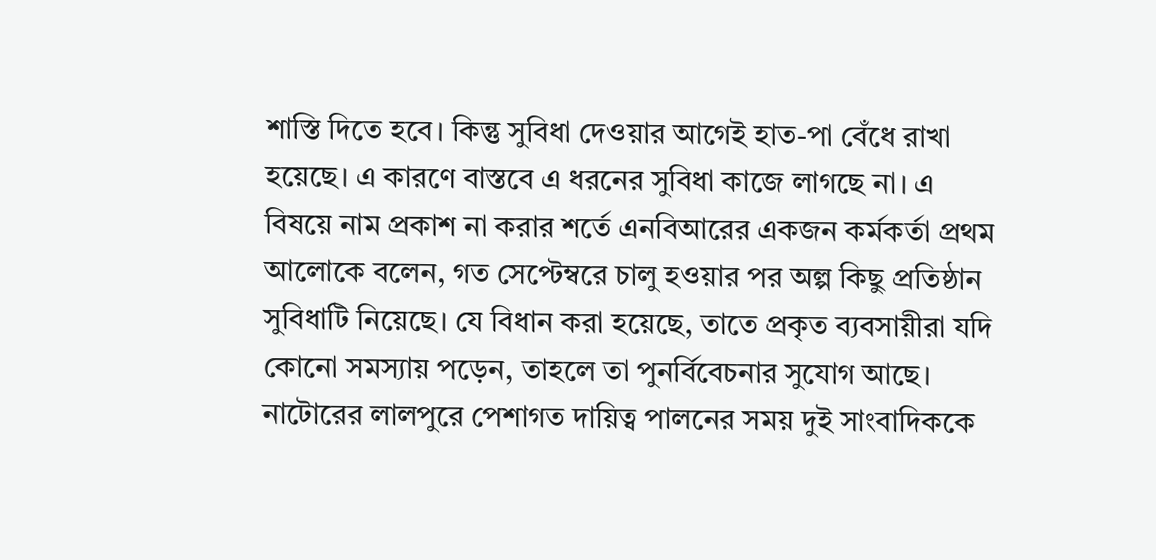শাস্তি দিতে হবে। কিন্তু সুবিধা দেওয়ার আগেই হাত-পা বেঁধে রাখা হয়েছে। এ কারণে বাস্তবে এ ধরনের সুবিধা কাজে লাগছে না। এ বিষয়ে নাম প্রকাশ না করার শর্তে এনবিআরের একজন কর্মকর্তা প্রথম আলোকে বলেন, গত সেপ্টেম্বরে চালু হওয়ার পর অল্প কিছু প্রতিষ্ঠান সুবিধাটি নিয়েছে। যে বিধান করা হয়েছে, তাতে প্রকৃত ব্যবসায়ীরা যদি কোনো সমস্যায় পড়েন, তাহলে তা পুনর্বিবেচনার সুযোগ আছে।
নাটোরের লালপুরে পেশাগত দায়িত্ব পালনের সময় দুই সাংবাদিককে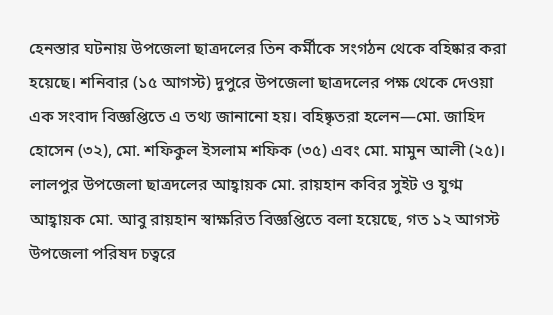হেনস্তার ঘটনায় উপজেলা ছাত্রদলের তিন কর্মীকে সংগঠন থেকে বহিষ্কার করা হয়েছে। শনিবার (১৫ আগস্ট) দুপুরে উপজেলা ছাত্রদলের পক্ষ থেকে দেওয়া এক সংবাদ বিজ্ঞপ্তিতে এ তথ্য জানানো হয়। বহিষ্কৃতরা হলেন—মো. জাহিদ হোসেন (৩২), মো. শফিকুল ইসলাম শফিক (৩৫) এবং মো. মামুন আলী (২৫)। লালপুর উপজেলা ছাত্রদলের আহ্বায়ক মো. রায়হান কবির সুইট ও যুগ্ম আহ্বায়ক মো. আবু রায়হান স্বাক্ষরিত বিজ্ঞপ্তিতে বলা হয়েছে, গত ১২ আগস্ট উপজেলা পরিষদ চত্বরে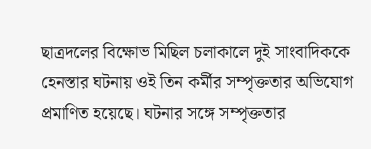ছাত্রদলের বিক্ষোভ মিছিল চলাকালে দুই সাংবাদিককে হেনস্তার ঘটনায় ওই তিন কর্মীর সম্পৃক্ততার অভিযোগ প্রমাণিত হয়েছে। ঘটনার সঙ্গে সম্পৃক্ততার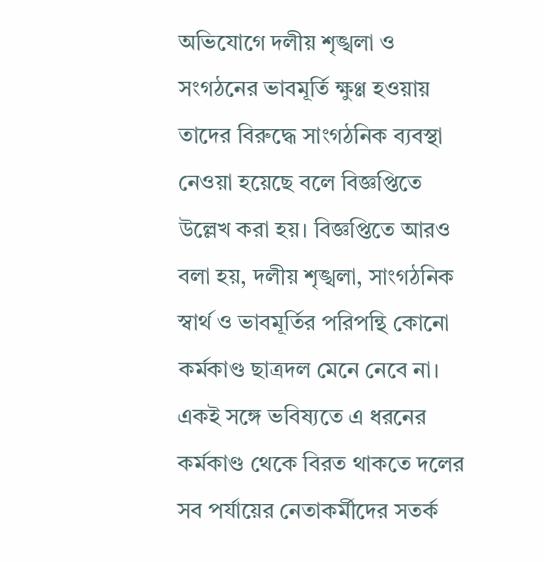অভিযোগে দলীয় শৃঙ্খলা ও সংগঠনের ভাবমূর্তি ক্ষুণ্ণ হওয়ায় তাদের বিরুদ্ধে সাংগঠনিক ব্যবস্থা নেওয়া হয়েছে বলে বিজ্ঞপ্তিতে উল্লেখ করা হয়। বিজ্ঞপ্তিতে আরও বলা হয়, দলীয় শৃঙ্খলা, সাংগঠনিক স্বার্থ ও ভাবমূর্তির পরিপন্থি কোনো কর্মকাণ্ড ছাত্রদল মেনে নেবে না। একই সঙ্গে ভবিষ্যতে এ ধরনের কর্মকাণ্ড থেকে বিরত থাকতে দলের সব পর্যায়ের নেতাকর্মীদের সতর্ক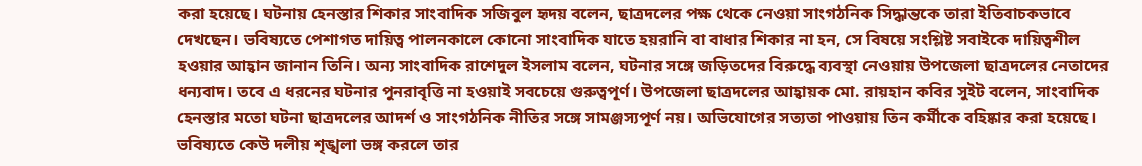করা হয়েছে। ঘটনায় হেনস্তার শিকার সাংবাদিক সজিবুল হৃদয় বলেন, ছাত্রদলের পক্ষ থেকে নেওয়া সাংগঠনিক সিদ্ধান্তকে তারা ইতিবাচকভাবে দেখছেন। ভবিষ্যতে পেশাগত দায়িত্ব পালনকালে কোনো সাংবাদিক যাতে হয়রানি বা বাধার শিকার না হন, সে বিষয়ে সংশ্লিষ্ট সবাইকে দায়িত্বশীল হওয়ার আহ্বান জানান তিনি। অন্য সাংবাদিক রাশেদুল ইসলাম বলেন, ঘটনার সঙ্গে জড়িতদের বিরুদ্ধে ব্যবস্থা নেওয়ায় উপজেলা ছাত্রদলের নেতাদের ধন্যবাদ। তবে এ ধরনের ঘটনার পুনরাবৃত্তি না হওয়াই সবচেয়ে গুরুত্বপূর্ণ। উপজেলা ছাত্রদলের আহ্বায়ক মো. রায়হান কবির সুইট বলেন, সাংবাদিক হেনস্তার মতো ঘটনা ছাত্রদলের আদর্শ ও সাংগঠনিক নীতির সঙ্গে সামঞ্জস্যপূর্ণ নয়। অভিযোগের সত্যতা পাওয়ায় তিন কর্মীকে বহিষ্কার করা হয়েছে। ভবিষ্যতে কেউ দলীয় শৃঙ্খলা ভঙ্গ করলে তার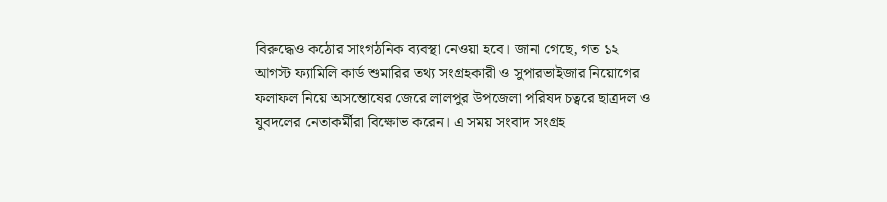বিরুদ্ধেও কঠোর সাংগঠনিক ব্যবস্থা নেওয়া হবে। জানা গেছে, গত ১২ আগস্ট ফ্যামিলি কার্ড শুমারির তথ্য সংগ্রহকারী ও সুপারভাইজার নিয়োগের ফলাফল নিয়ে অসন্তোষের জেরে লালপুর উপজেলা পরিষদ চত্বরে ছাত্রদল ও যুবদলের নেতাকর্মীরা বিক্ষোভ করেন। এ সময় সংবাদ সংগ্রহ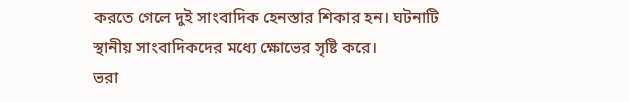করতে গেলে দুই সাংবাদিক হেনস্তার শিকার হন। ঘটনাটি স্থানীয় সাংবাদিকদের মধ্যে ক্ষোভের সৃষ্টি করে।
ভরা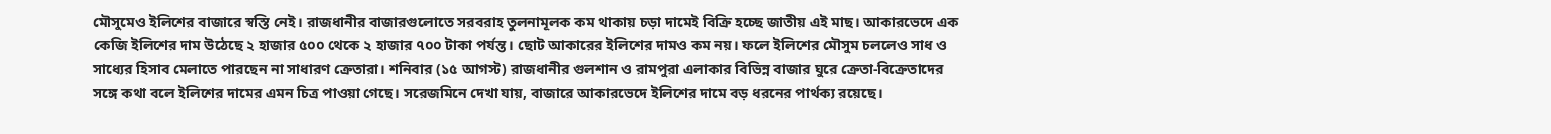মৌসুমেও ইলিশের বাজারে স্বস্তি নেই। রাজধানীর বাজারগুলোতে সরবরাহ তুলনামূলক কম থাকায় চড়া দামেই বিক্রি হচ্ছে জাতীয় এই মাছ। আকারভেদে এক কেজি ইলিশের দাম উঠেছে ২ হাজার ৫০০ থেকে ২ হাজার ৭০০ টাকা পর্যন্ত। ছোট আকারের ইলিশের দামও কম নয়। ফলে ইলিশের মৌসুম চললেও সাধ ও সাধ্যের হিসাব মেলাতে পারছেন না সাধারণ ক্রেতারা। শনিবার (১৫ আগস্ট) রাজধানীর গুলশান ও রামপুরা এলাকার বিভিন্ন বাজার ঘুরে ক্রেতা-বিক্রেতাদের সঙ্গে কথা বলে ইলিশের দামের এমন চিত্র পাওয়া গেছে। সরেজমিনে দেখা যায়, বাজারে আকারভেদে ইলিশের দামে বড় ধরনের পার্থক্য রয়েছে।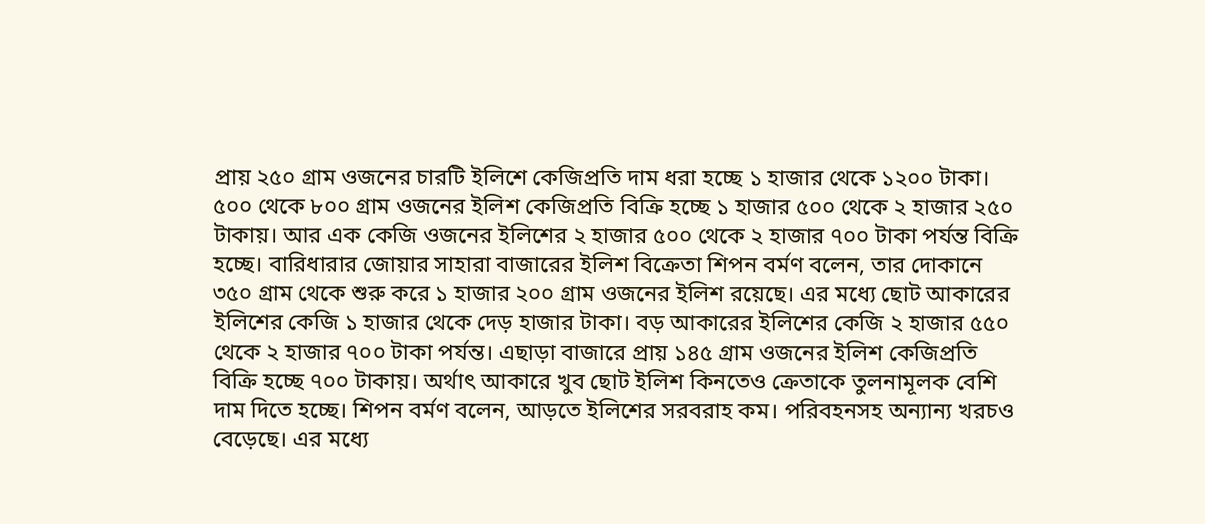প্রায় ২৫০ গ্রাম ওজনের চারটি ইলিশে কেজিপ্রতি দাম ধরা হচ্ছে ১ হাজার থেকে ১২০০ টাকা। ৫০০ থেকে ৮০০ গ্রাম ওজনের ইলিশ কেজিপ্রতি বিক্রি হচ্ছে ১ হাজার ৫০০ থেকে ২ হাজার ২৫০ টাকায়। আর এক কেজি ওজনের ইলিশের ২ হাজার ৫০০ থেকে ২ হাজার ৭০০ টাকা পর্যন্ত বিক্রি হচ্ছে। বারিধারার জোয়ার সাহারা বাজারের ইলিশ বিক্রেতা শিপন বর্মণ বলেন, তার দোকানে ৩৫০ গ্রাম থেকে শুরু করে ১ হাজার ২০০ গ্রাম ওজনের ইলিশ রয়েছে। এর মধ্যে ছোট আকারের ইলিশের কেজি ১ হাজার থেকে দেড় হাজার টাকা। বড় আকারের ইলিশের কেজি ২ হাজার ৫৫০ থেকে ২ হাজার ৭০০ টাকা পর্যন্ত। এছাড়া বাজারে প্রায় ১৪৫ গ্রাম ওজনের ইলিশ কেজিপ্রতি বিক্রি হচ্ছে ৭০০ টাকায়। অর্থাৎ আকারে খুব ছোট ইলিশ কিনতেও ক্রেতাকে তুলনামূলক বেশি দাম দিতে হচ্ছে। শিপন বর্মণ বলেন, আড়তে ইলিশের সরবরাহ কম। পরিবহনসহ অন্যান্য খরচও বেড়েছে। এর মধ্যে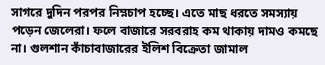সাগরে দুদিন পরপর নিম্নচাপ হচ্ছে। এতে মাছ ধরতে সমস্যায় পড়েন জেলেরা। ফলে বাজারে সরবরাহ কম থাকায় দামও কমছে না। গুলশান কাঁচাবাজারের ইলিশ বিক্রেতা জামাল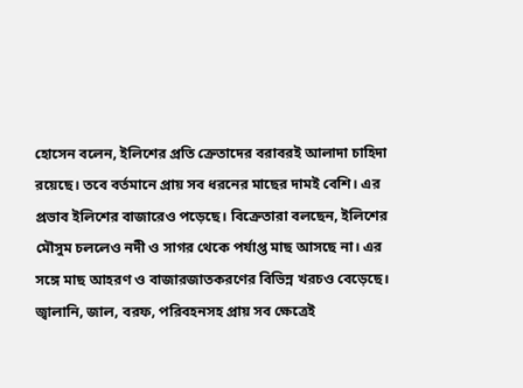হোসেন বলেন, ইলিশের প্রতি ক্রেতাদের বরাবরই আলাদা চাহিদা রয়েছে। তবে বর্তমানে প্রায় সব ধরনের মাছের দামই বেশি। এর প্রভাব ইলিশের বাজারেও পড়েছে। বিক্রেতারা বলছেন, ইলিশের মৌসুম চললেও নদী ও সাগর থেকে পর্যাপ্ত মাছ আসছে না। এর সঙ্গে মাছ আহরণ ও বাজারজাতকরণের বিভিন্ন খরচও বেড়েছে। জ্বালানি, জাল, বরফ, পরিবহনসহ প্রায় সব ক্ষেত্রেই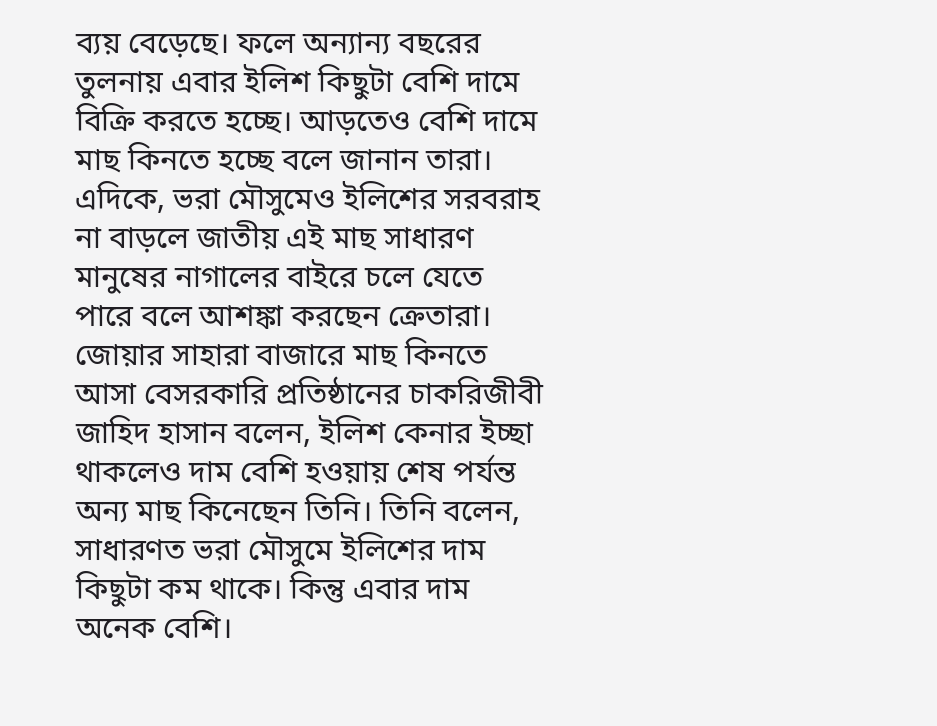ব্যয় বেড়েছে। ফলে অন্যান্য বছরের তুলনায় এবার ইলিশ কিছুটা বেশি দামে বিক্রি করতে হচ্ছে। আড়তেও বেশি দামে মাছ কিনতে হচ্ছে বলে জানান তারা। এদিকে, ভরা মৌসুমেও ইলিশের সরবরাহ না বাড়লে জাতীয় এই মাছ সাধারণ মানুষের নাগালের বাইরে চলে যেতে পারে বলে আশঙ্কা করছেন ক্রেতারা। জোয়ার সাহারা বাজারে মাছ কিনতে আসা বেসরকারি প্রতিষ্ঠানের চাকরিজীবী জাহিদ হাসান বলেন, ইলিশ কেনার ইচ্ছা থাকলেও দাম বেশি হওয়ায় শেষ পর্যন্ত অন্য মাছ কিনেছেন তিনি। তিনি বলেন, সাধারণত ভরা মৌসুমে ইলিশের দাম কিছুটা কম থাকে। কিন্তু এবার দাম অনেক বেশি।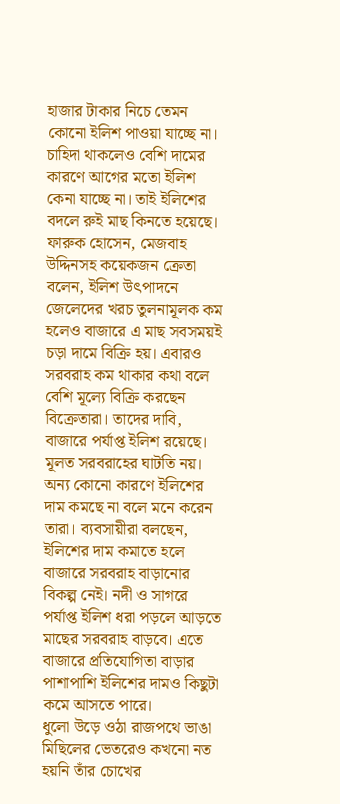হাজার টাকার নিচে তেমন কোনো ইলিশ পাওয়া যাচ্ছে না। চাহিদা থাকলেও বেশি দামের কারণে আগের মতো ইলিশ কেনা যাচ্ছে না। তাই ইলিশের বদলে রুই মাছ কিনতে হয়েছে। ফারুক হোসেন, মেজবাহ উদ্দিনসহ কয়েকজন ক্রেতা বলেন, ইলিশ উৎপাদনে জেলেদের খরচ তুলনামূলক কম হলেও বাজারে এ মাছ সবসময়ই চড়া দামে বিক্রি হয়। এবারও সরবরাহ কম থাকার কথা বলে বেশি মূল্যে বিক্রি করছেন বিক্রেতারা। তাদের দাবি, বাজারে পর্যাপ্ত ইলিশ রয়েছে। মূলত সরবরাহের ঘাটতি নয়। অন্য কোনো কারণে ইলিশের দাম কমছে না বলে মনে করেন তারা। ব্যবসায়ীরা বলছেন, ইলিশের দাম কমাতে হলে বাজারে সরবরাহ বাড়ানোর বিকল্প নেই। নদী ও সাগরে পর্যাপ্ত ইলিশ ধরা পড়লে আড়তে মাছের সরবরাহ বাড়বে। এতে বাজারে প্রতিযোগিতা বাড়ার পাশাপাশি ইলিশের দামও কিছুটা কমে আসতে পারে।
ধুলো উড়ে ওঠা রাজপথে ভাঙা মিছিলের ভেতরেও কখনো নত হয়নি তাঁর চোখের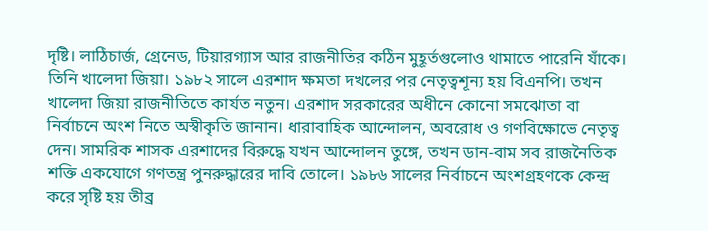দৃষ্টি। লাঠিচার্জ, গ্রেনেড, টিয়ারগ্যাস আর রাজনীতির কঠিন মুহূর্তগুলোও থামাতে পারেনি যাঁকে। তিনি খালেদা জিয়া। ১৯৮২ সালে এরশাদ ক্ষমতা দখলের পর নেতৃত্বশূন্য হয় বিএনপি। তখন খালেদা জিয়া রাজনীতিতে কার্যত নতুন। এরশাদ সরকারের অধীনে কোনো সমঝোতা বা নির্বাচনে অংশ নিতে অস্বীকৃতি জানান। ধারাবাহিক আন্দোলন, অবরোধ ও গণবিক্ষোভে নেতৃত্ব দেন। সামরিক শাসক এরশাদের বিরুদ্ধে যখন আন্দোলন তুঙ্গে, তখন ডান-বাম সব রাজনৈতিক শক্তি একযোগে গণতন্ত্র পুনরুদ্ধারের দাবি তোলে। ১৯৮৬ সালের নির্বাচনে অংশগ্রহণকে কেন্দ্র করে সৃষ্টি হয় তীব্র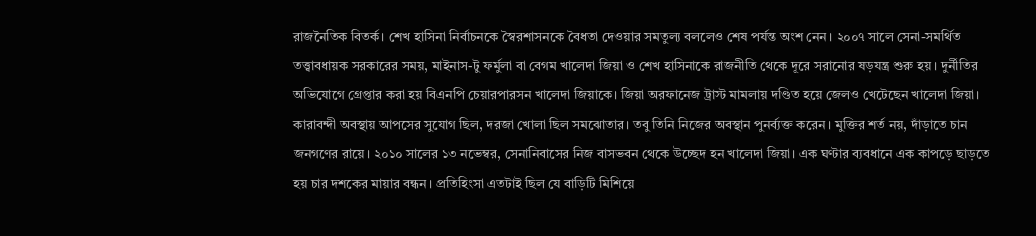রাজনৈতিক বিতর্ক। শেখ হাসিনা নির্বাচনকে স্বৈরশাসনকে বৈধতা দেওয়ার সমতুল্য বললেও শেষ পর্যন্ত অংশ নেন। ২০০৭ সালে সেনা-সমর্থিত তত্ত্বাবধায়ক সরকারের সময়, মাইনাস-টু ফর্মুলা বা বেগম খালেদা জিয়া ও শেখ হাসিনাকে রাজনীতি থেকে দূরে সরানোর ষড়যন্ত্র শুরু হয়। দুর্নীতির অভিযোগে গ্রেপ্তার করা হয় বিএনপি চেয়ারপারসন খালেদা জিয়াকে। জিয়া অরফানেজ ট্রাস্ট মামলায় দণ্ডিত হয়ে জেলও খেটেছেন খালেদা জিয়া। কারাবন্দী অবস্থায় আপসের সুযোগ ছিল, দরজা খোলা ছিল সমঝোতার। তবু তিনি নিজের অবস্থান পুনর্ব্যক্ত করেন। মুক্তির শর্ত নয়, দাঁড়াতে চান জনগণের রায়ে। ২০১০ সালের ১৩ নভেম্বর, সেনানিবাসের নিজ বাসভবন থেকে উচ্ছেদ হন খালেদা জিয়া। এক ঘণ্টার ব্যবধানে এক কাপড়ে ছাড়তে হয় চার দশকের মায়ার বন্ধন। প্রতিহিংসা এতটাই ছিল যে বাড়িটি মিশিয়ে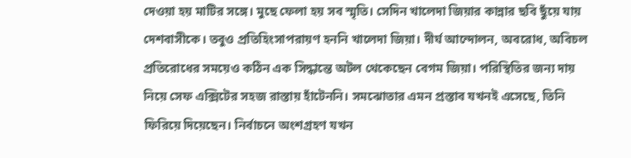দেওয়া হয় মাটির সঙ্গে। মুছে ফেলা হয় সব স্মৃতি। সেদিন খালেদা জিয়ার কান্নার ছবি ছুঁয়ে যায় দেশবাসীকে। তবুও প্রতিহিংসাপরায়ণ হননি খালেদা জিয়া। দীর্ঘ আন্দোলন, অবরোধ, অবিচল প্রতিরোধের সময়েও কঠিন এক সিদ্ধান্তে অটল থেকেছেন বেগম জিয়া। পরিস্থিতির জন্য দায় নিয়ে সেফ এক্সিটের সহজ রাস্তায় হাঁটেননি। সমঝোতার এমন প্রস্তাব যখনই এসেছে, তিনি ফিরিয়ে দিয়েছেন। নির্বাচনে অংশগ্রহণ যখন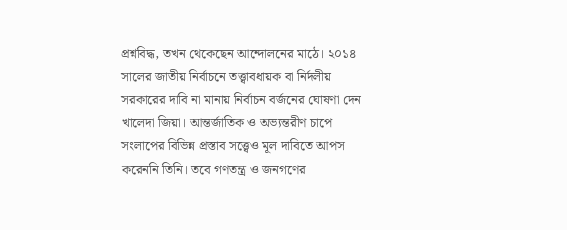প্রশ্নবিদ্ধ, তখন থেকেছেন আন্দোলনের মাঠে। ২০১৪ সালের জাতীয় নির্বাচনে তত্ত্বাবধায়ক বা নির্দলীয় সরকারের দাবি না মানায় নির্বাচন বর্জনের ঘোষণা দেন খালেদা জিয়া। আন্তর্জাতিক ও অভ্যন্তরীণ চাপে সংলাপের বিভিন্ন প্রস্তাব সত্ত্বেও মূল দাবিতে আপস করেননি তিনি। তবে গণতন্ত্র ও জনগণের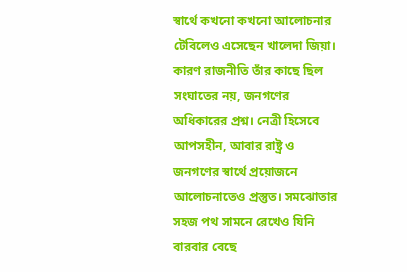স্বার্থে কখনো কখনো আলোচনার টেবিলেও এসেছেন খালেদা জিয়া। কারণ রাজনীতি তাঁর কাছে ছিল সংঘাতের নয়, জনগণের অধিকারের প্রশ্ন। নেত্রী হিসেবে আপসহীন, আবার রাষ্ট্র ও জনগণের স্বার্থে প্রয়োজনে আলোচনাতেও প্রস্তুত। সমঝোতার সহজ পথ সামনে রেখেও যিনি বারবার বেছে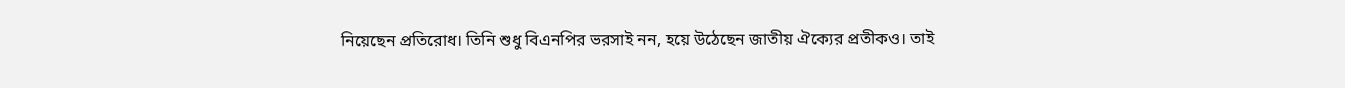নিয়েছেন প্রতিরোধ। তিনি শুধু বিএনপির ভরসাই নন, হয়ে উঠেছেন জাতীয় ঐক্যের প্রতীকও। তাই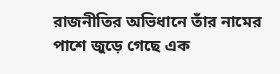রাজনীতির অভিধানে তাঁর নামের পাশে জুড়ে গেছে এক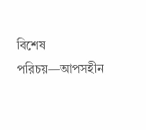বিশেষ পরিচয়—আপসহীন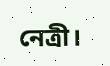নেত্রী।